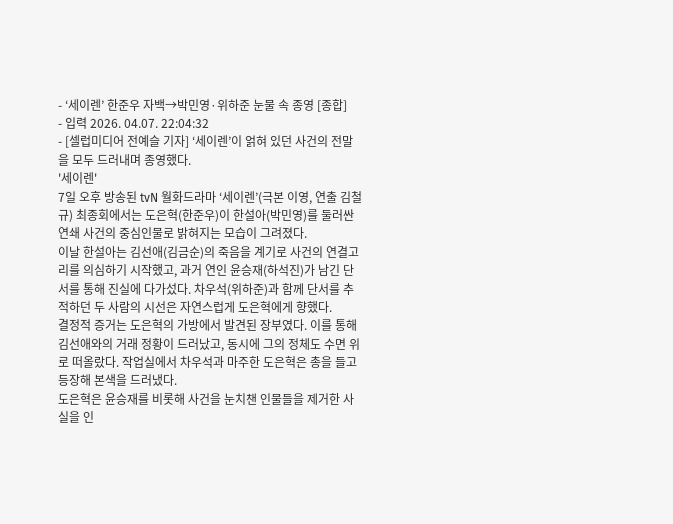- ‘세이렌’ 한준우 자백→박민영·위하준 눈물 속 종영 [종합]
- 입력 2026. 04.07. 22:04:32
- [셀럽미디어 전예슬 기자] ‘세이렌’이 얽혀 있던 사건의 전말을 모두 드러내며 종영했다.
'세이렌'
7일 오후 방송된 tvN 월화드라마 ‘세이렌’(극본 이영, 연출 김철규) 최종회에서는 도은혁(한준우)이 한설아(박민영)를 둘러싼 연쇄 사건의 중심인물로 밝혀지는 모습이 그려졌다.
이날 한설아는 김선애(김금순)의 죽음을 계기로 사건의 연결고리를 의심하기 시작했고, 과거 연인 윤승재(하석진)가 남긴 단서를 통해 진실에 다가섰다. 차우석(위하준)과 함께 단서를 추적하던 두 사람의 시선은 자연스럽게 도은혁에게 향했다.
결정적 증거는 도은혁의 가방에서 발견된 장부였다. 이를 통해 김선애와의 거래 정황이 드러났고, 동시에 그의 정체도 수면 위로 떠올랐다. 작업실에서 차우석과 마주한 도은혁은 총을 들고 등장해 본색을 드러냈다.
도은혁은 윤승재를 비롯해 사건을 눈치챈 인물들을 제거한 사실을 인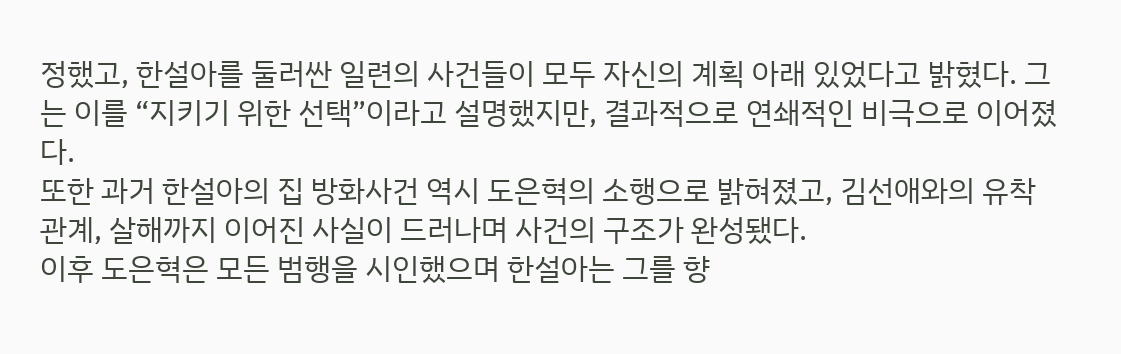정했고, 한설아를 둘러싼 일련의 사건들이 모두 자신의 계획 아래 있었다고 밝혔다. 그는 이를 “지키기 위한 선택”이라고 설명했지만, 결과적으로 연쇄적인 비극으로 이어졌다.
또한 과거 한설아의 집 방화사건 역시 도은혁의 소행으로 밝혀졌고, 김선애와의 유착 관계, 살해까지 이어진 사실이 드러나며 사건의 구조가 완성됐다.
이후 도은혁은 모든 범행을 시인했으며 한설아는 그를 향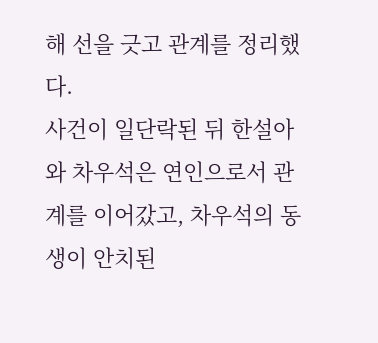해 선을 긋고 관계를 정리했다.
사건이 일단락된 뒤 한설아와 차우석은 연인으로서 관계를 이어갔고, 차우석의 동생이 안치된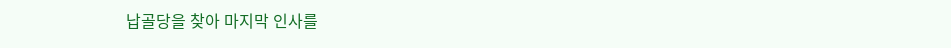납골당을 찾아 마지막 인사를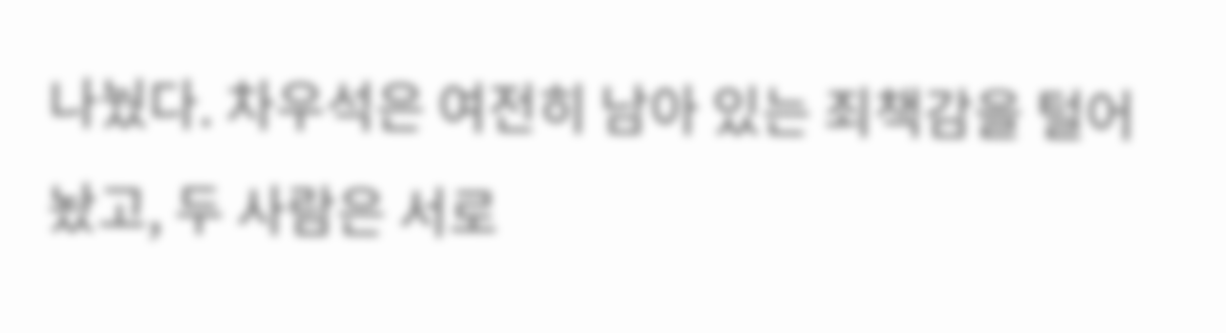나눴다. 차우석은 여전히 남아 있는 죄책감을 털어놨고, 두 사람은 서로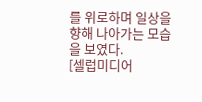를 위로하며 일상을 향해 나아가는 모습을 보였다.
[셀럽미디어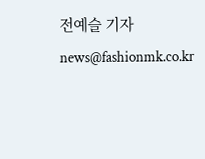전예슬 기자 news@fashionmk.co.kr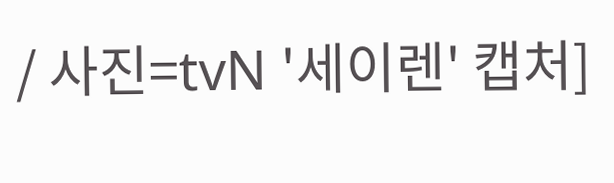/ 사진=tvN '세이렌' 캡처]